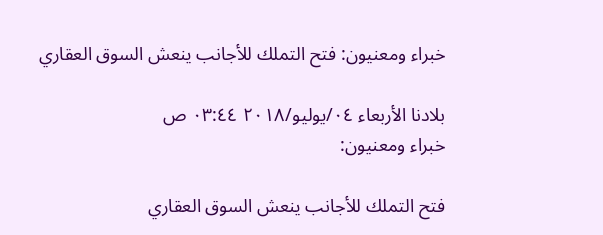خبراء ومعنيون: فتح التملك للأجانب ينعش السوق العقاري

بلادنا الأربعاء ٠٤/يوليو/٢٠١٨ ٠٣:٤٤ ص
خبراء ومعنيون:

فتح التملك للأجانب ينعش السوق العقاري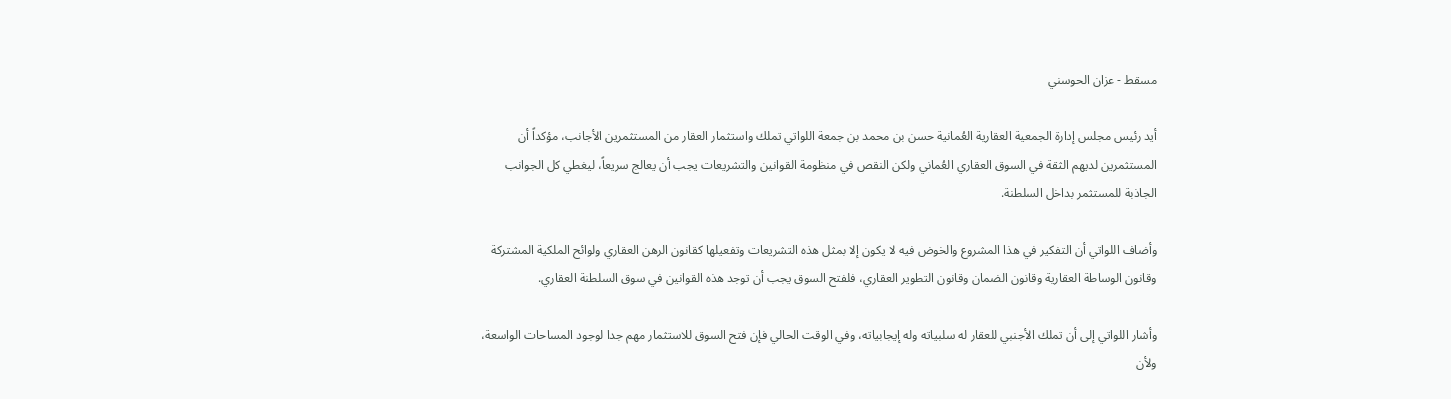مسقط - عزان الحوسني

أيد رئيس مجلس إدارة الجمعية العقارية العُمانية حسن بن محمد بن جمعة اللواتي تملك واستثمار العقار من المستثمرين الأجانب، مؤكداً أن المستثمرين لديهم الثقة في السوق العقاري العُماني ولكن النقص في منظومة القوانين والتشريعات يجب أن يعالج سريعاً، ليغطي كل الجوانب الجاذبة للمستثمر بداخل السلطنة.

وأضاف اللواتي أن التفكير في هذا المشروع والخوض فيه لا يكون إلا بمثل هذه التشريعات وتفعيلها كقانون الرهن العقاري ولوائح الملكية المشتركة وقانون الوساطة العقارية وقانون الضمان وقانون التطوير العقاري، فلفتح السوق يجب أن توجد هذه القوانين في سوق السلطنة العقاري.

وأشار اللواتي إلى أن تملك الأجنبي للعقار له سلبياته وله إيجابياته، وفي الوقت الحالي فإن فتح السوق للاستثمار مهم جدا لوجود المساحات الواسعة، ولأن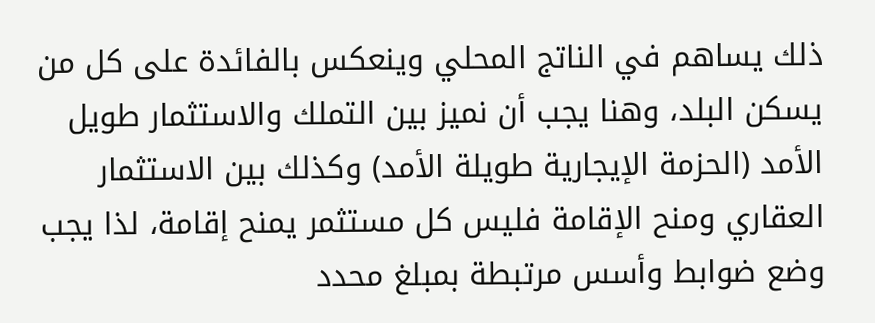ذلك يساهم في الناتج المحلي وينعكس بالفائدة على كل من يسكن البلد، وهنا يجب أن نميز بين التملك والاستثمار طويل الأمد (الحزمة الإيجارية طويلة الأمد) وكذلك بين الاستثمار العقاري ومنح الإقامة فليس كل مستثمر يمنح إقامة، لذا يجب وضع ضوابط وأسس مرتبطة بمبلغ محدد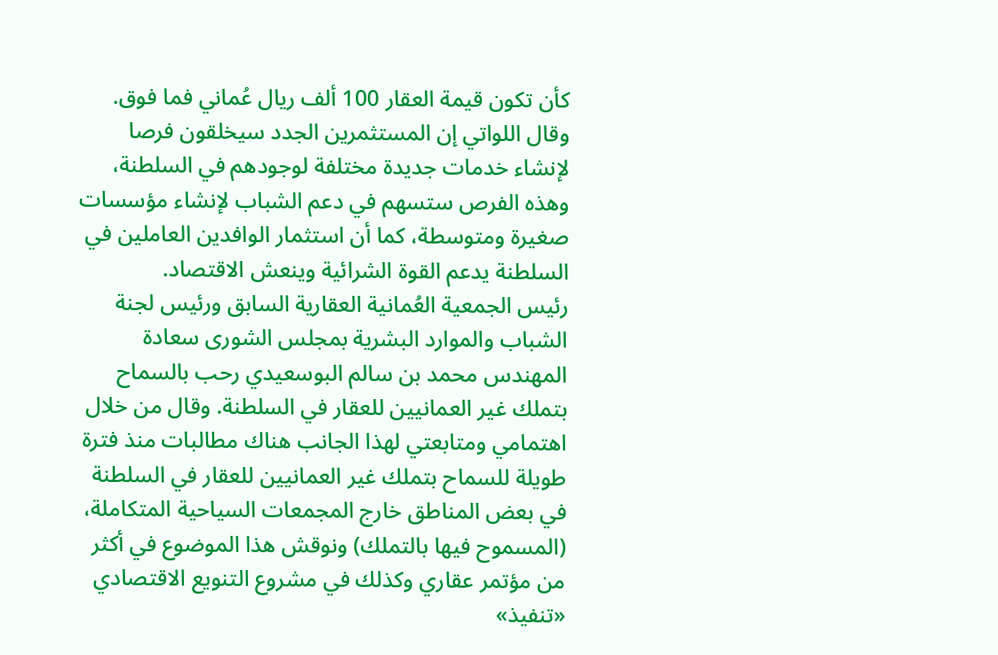كأن تكون قيمة العقار 100 ألف ريال عُماني فما فوق.
وقال اللواتي إن المستثمرين الجدد سيخلقون فرصا لإنشاء خدمات جديدة مختلفة لوجودهم في السلطنة، وهذه الفرص ستسهم في دعم الشباب لإنشاء مؤسسات صغيرة ومتوسطة، كما أن استثمار الوافدين العاملين في السلطنة يدعم القوة الشرائية وينعش الاقتصاد.
رئيس الجمعية العُمانية العقارية السابق ورئيس لجنة الشباب والموارد البشرية بمجلس الشورى سعادة المهندس محمد بن سالم البوسعيدي رحب بالسماح بتملك غير العمانيين للعقار في السلطنة. وقال من خلال اهتمامي ومتابعتي لهذا الجانب هناك مطالبات منذ فترة طويلة للسماح بتملك غير العمانيين للعقار في السلطنة في بعض المناطق خارج المجمعات السياحية المتكاملة، (المسموح فيها بالتملك) ونوقش هذا الموضوع في أكثر من مؤتمر عقاري وكذلك في مشروع التنويع الاقتصادي «تنفيذ»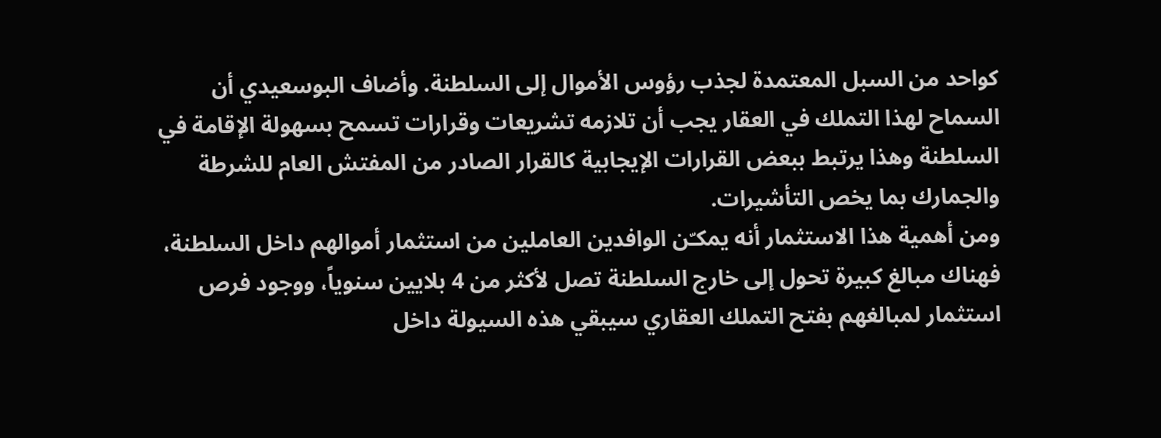كواحد من السبل المعتمدة لجذب رؤوس الأموال إلى السلطنة. وأضاف البوسعيدي أن السماح لهذا التملك في العقار يجب أن تلازمه تشريعات وقرارات تسمح بسهولة الإقامة في السلطنة وهذا يرتبط ببعض القرارات الإيجابية كالقرار الصادر من المفتش العام للشرطة والجمارك بما يخص التأشيرات.
ومن أهمية هذا الاستثمار أنه يمكـّن الوافدين العاملين من استثمار أموالهم داخل السلطنة، فهناك مبالغ كبيرة تحول إلى خارج السلطنة تصل لأكثر من 4 بلايين سنوياً، ووجود فرص استثمار لمبالغهم بفتح التملك العقاري سيبقي هذه السيولة داخل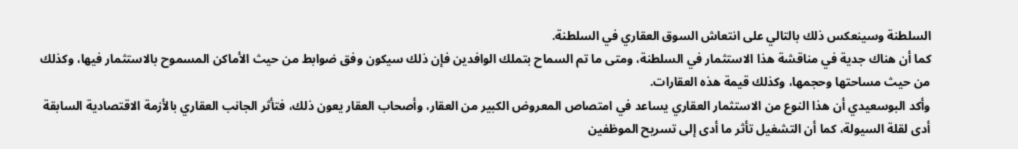السلطنة وسينعكس ذلك بالتالي على انتعاش السوق العقاري في السلطنة.
كما أن هناك جدية في مناقشة هذا الاستثمار في السلطنة، ومتى ما تم السماح بتملك الوافدين فإن ذلك سيكون وفق ضوابط من حيث الأماكن المسموح بالاستثمار فيها، وكذلك من حيث مساحتها وحجمها، وكذلك قيمة هذه العقارات.
وأكد البوسعيدي أن هذا النوع من الاستثمار العقاري يساعد في امتصاص المعروض الكبير من العقار، وأصحاب العقار يعون ذلك، فتأثر الجانب العقاري بالأزمة الاقتصادية السابقة أدى لقلة السيولة، كما أن التشغيل تأثر ما أدى إلى تسريح الموظفين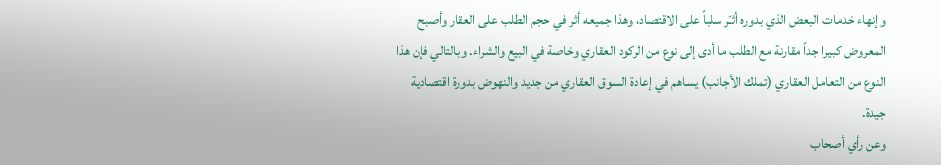وإنهاء خدمات البعض الذي بدوره أثـّر سلباً على الاقتصاد، وهذا جميعه أثر في حجم الطلب على العقار وأصبح المعروض كبيرا جداً مقارنة مع الطلب ما أدى إلى نوع من الركود العقاري وخاصة في البيع والشراء. وبالتالي فإن هذا النوع من التعامل العقاري (تملك الأجانب) يساهم في إعادة السوق العقاري من جديد والنهوض بدورة اقتصادية جيدة.
وعن رأي أصحاب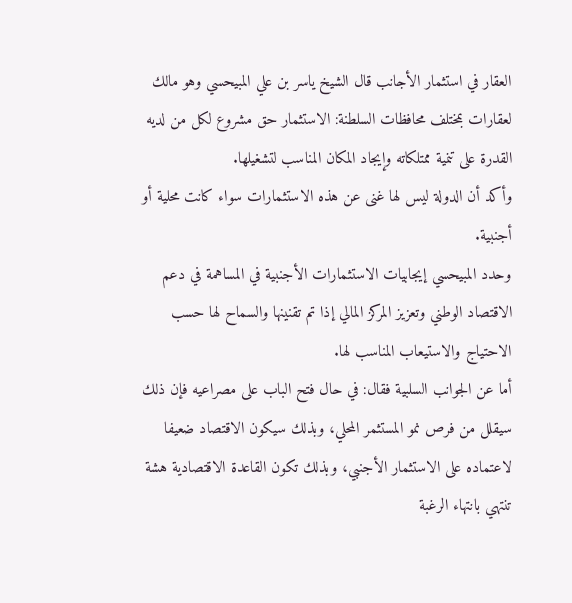العقار في استثمار الأجانب قال الشيخ ياسر بن علي المبيحسي وهو مالك لعقارات بمختلف محافظات السلطنة: الاستثمار حق مشروع لكل من لديه القدرة على تنمية ممتلكاته وإيجاد المكان المناسب لتشغيلها.
وأكد أن الدولة ليس لها غنى عن هذه الاستثمارات سواء كانت محلية أو أجنبية.
وحدد المبيحسي إيجابيات الاستثمارات الأجنبية في المساهمة في دعم الاقتصاد الوطني وتعزيز المركز المالي إذا تم تقنينها والسماح لها حسب الاحتياج والاستيعاب المناسب لها.
أما عن الجوانب السلبية فقال: في حال فتح الباب على مصراعيه فإن ذلك سيقلل من فرص نمو المستثمر المحلي، وبذلك سيكون الاقتصاد ضعيفا لاعتماده على الاستثمار الأجنبي، وبذلك تكون القاعدة الاقتصادية هشة تنتهي بانتهاء الرغبة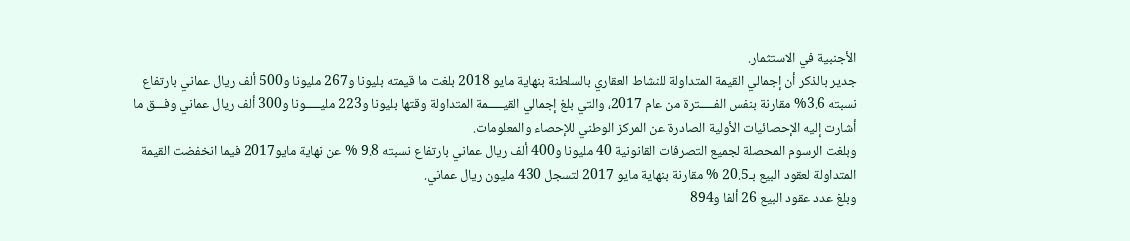الأجنبية في الاستثمار.
جدير بالذكر أن إجمالي القيمة المتداولة للنشاط العقاري بالسلطنة بنهاية مايو 2018 بلغت ما قيمته بليونا و267 مليونا و500 ألف ريال عماني بارتفاع نسبته 3.6% مقارنة بنفس الفـــــترة من عام 2017، والتي بلغ إجمالي القيـــــمة المتداولة وقتها بليونا و223 مليـــــونا و300 ألف ريال عماني وفـــق ما أشارت إليه الإحصائيات الأولية الصادرة عن المركز الوطني للإحصاء والمعلومات.
وبلغت الرسوم المحصلة لجميع التصرفات القانونية 40 مليونا و400 ألف ريال عماني بارتفاع نسبته 9.8 % عن نهاية مايو2017 فيما انخفضت القيمة المتداولة لعقود البيع بـ20.5 % مقارنة بنهاية مايو 2017 لتسجل 430 مليون ريال عماني.
وبلغ عدد عقود البيع 26 ألفا و894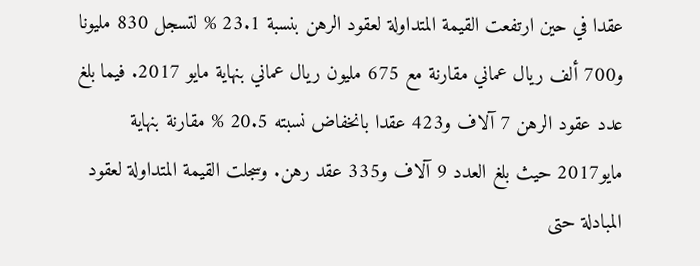عقدا في حين ارتفعت القيمة المتداولة لعقود الرهن بنسبة 23.1 % لتسجل 830 مليونا و700 ألف ريال عماني مقارنة مع 675 مليون ريال عماني بنهاية مايو 2017. فيما بلغ عدد عقود الرهن 7 آلاف و423 عقدا بانخفاض نسبته 20.5 % مقارنة بنهاية مايو2017 حيث بلغ العدد 9 آلاف و335 عقد رهن. وسجلت القيمة المتداولة لعقود المبادلة حتى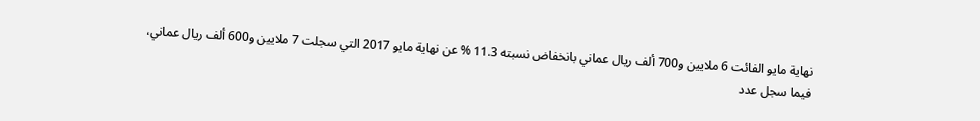نهاية مايو الفائت 6 ملايين و700 ألف ريال عماني بانخفاض نسبته 11.3 % عن نهاية مايو 2017 التي سجلت 7 ملايين و600 ألف ريال عماني، فيما سجل عدد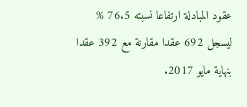عقود المبادلة ارتفاعا نسبته 76.5 % ليسجل 692 عقدا مقارنة مع 392 عقدا بنهاية مايو 2017.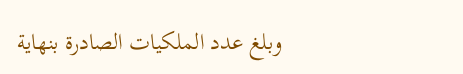وبلغ عدد الملكيات الصادرة بنهاية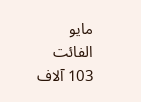مايو الفائت 103 آلاف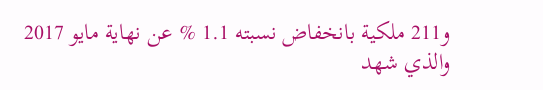و211 ملكية بانخفاض نسبته 1.1 % عن نهاية مايو 2017 والذي شهد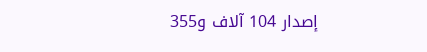إصدار 104 آلاف و355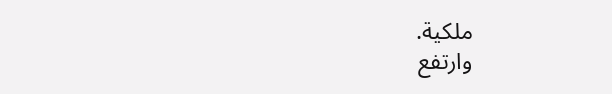ملكية.
وارتفع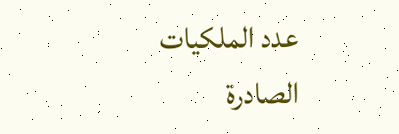عدد الملكيات الصادرة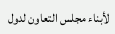لأبناء مجلس التعاون لدول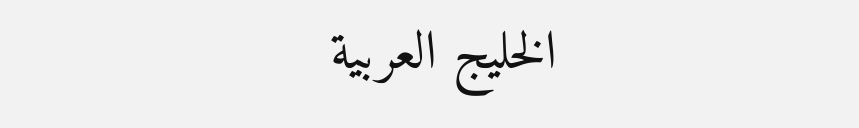الخليج العربية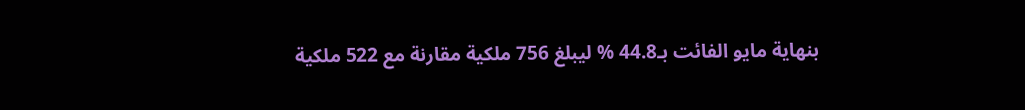بنهاية مايو الفائت بـ44.8 % ليبلغ 756 ملكية مقارنة مع 522 ملكية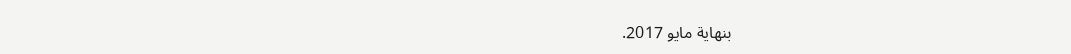بنهاية مايو 2017.